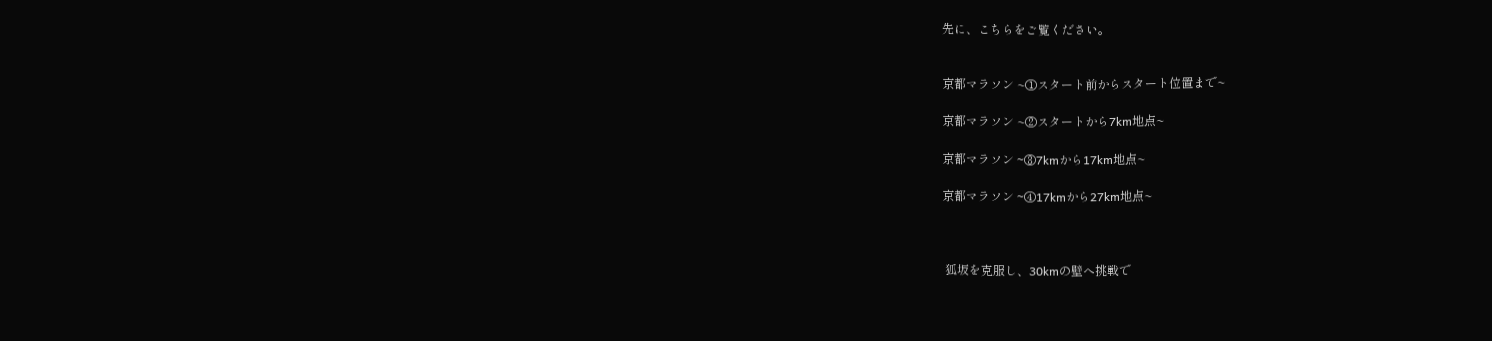先に、こちらをご覧ください。


京都マラソン ~①スタート前からスタート位置まで~

京都マラソン ~②スタートから7km地点~

京都マラソン ~③7kmから17km地点~

京都マラソン ~④17kmから27km地点~



 狐坂を克服し、30kmの壁へ挑戦で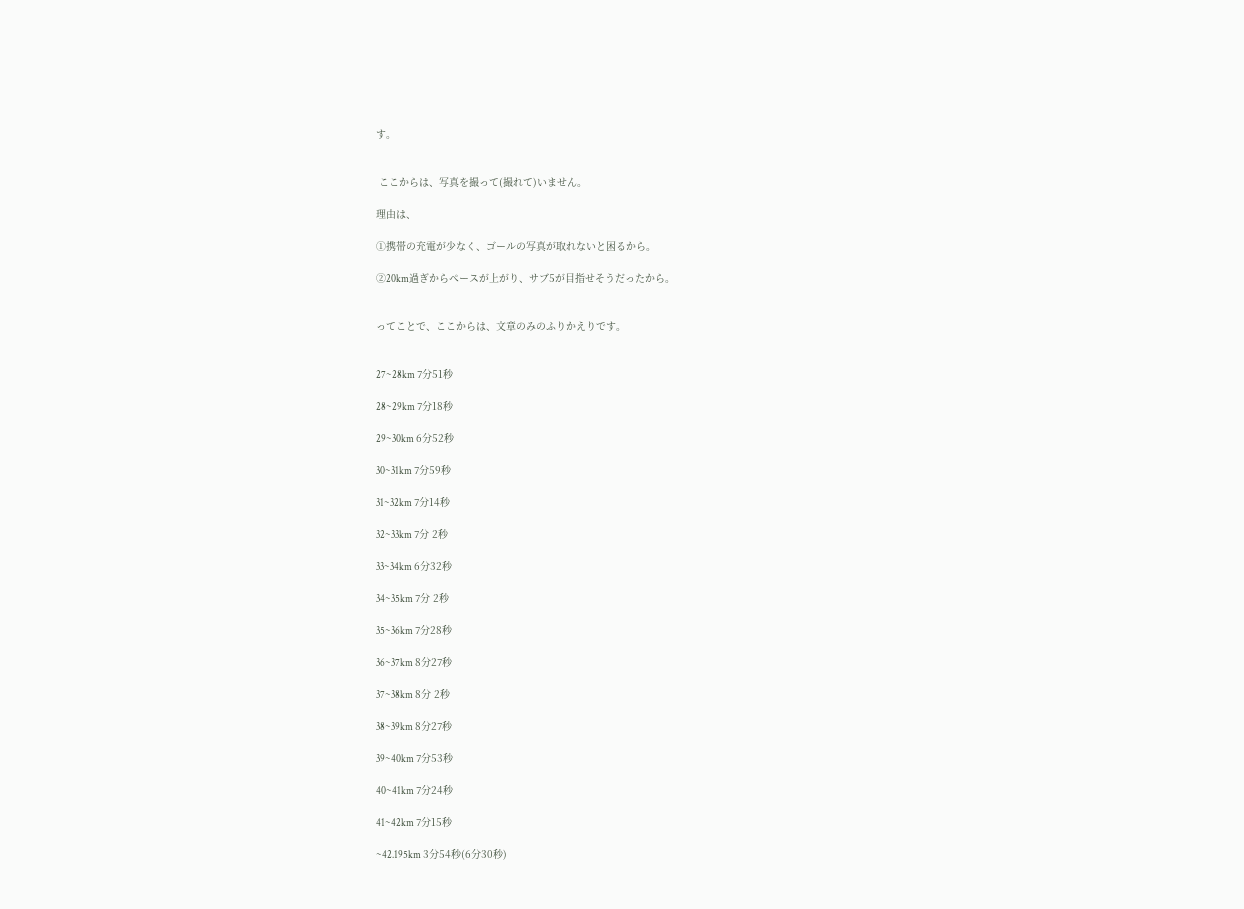す。


 ここからは、写真を撮って(撮れて)いません。

理由は、

①携帯の充電が少なく、ゴールの写真が取れないと困るから。

②20km過ぎからペースが上がり、サブ5が目指せそうだったから。


ってことで、ここからは、文章のみのふりかえりです。


27~28km 7分51秒

28~29km 7分18秒

29~30km 6分52秒

30~31km 7分59秒

31~32km 7分14秒

32~33km 7分 2秒

33~34km 6分32秒

34~35km 7分 2秒

35~36km 7分28秒

36~37km 8分27秒

37~38km 8分 2秒

38~39km 8分27秒

39~40km 7分53秒

40~41km 7分24秒

41~42km 7分15秒

~42.195km 3分54秒(6分30秒)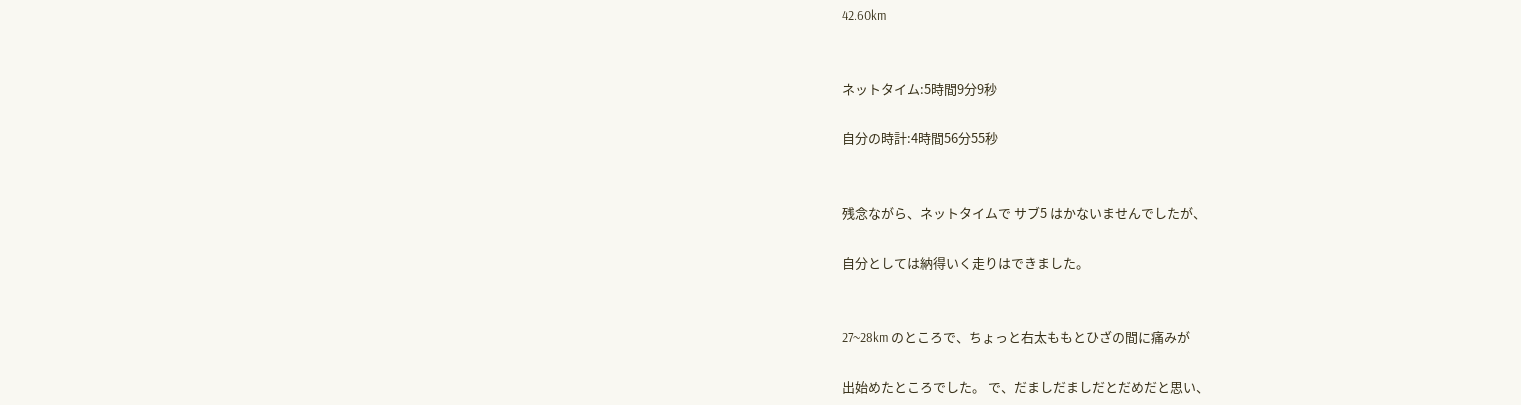42.60km


ネットタイム:5時間9分9秒

自分の時計:4時間56分55秒


残念ながら、ネットタイムで サブ5 はかないませんでしたが、

自分としては納得いく走りはできました。


27~28km のところで、ちょっと右太ももとひざの間に痛みが

出始めたところでした。 で、だましだましだとだめだと思い、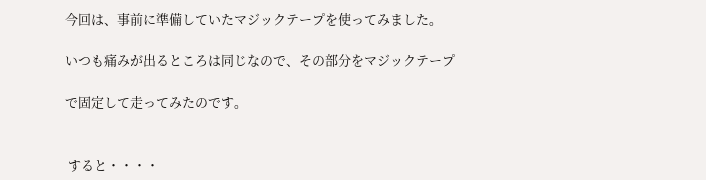今回は、事前に準備していたマジックテープを使ってみました。

いつも痛みが出るところは同じなので、その部分をマジックテープ

で固定して走ってみたのです。


 すると・・・・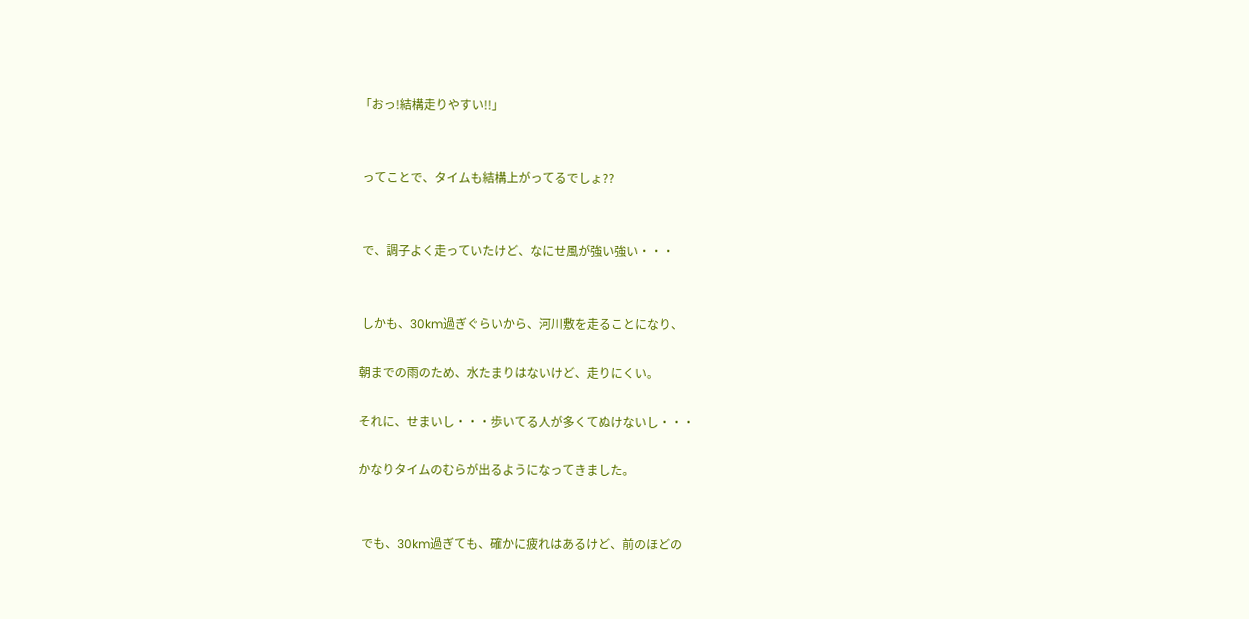「おっ!結構走りやすい!!」


 ってことで、タイムも結構上がってるでしょ??


 で、調子よく走っていたけど、なにせ風が強い強い・・・


 しかも、30km過ぎぐらいから、河川敷を走ることになり、

朝までの雨のため、水たまりはないけど、走りにくい。

それに、せまいし・・・歩いてる人が多くてぬけないし・・・

かなりタイムのむらが出るようになってきました。


 でも、30km過ぎても、確かに疲れはあるけど、前のほどの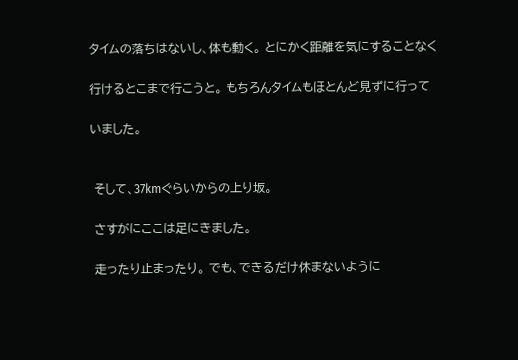タイムの落ちはないし、体も動く。 とにかく距離を気にすることなく

行けるとこまで行こうと。 もちろんタイムもほとんど見ずに行って

いました。


 そして、37kmぐらいからの上り坂。

 さすがにここは足にきました。

 走ったり止まったり。 でも、できるだけ休まないように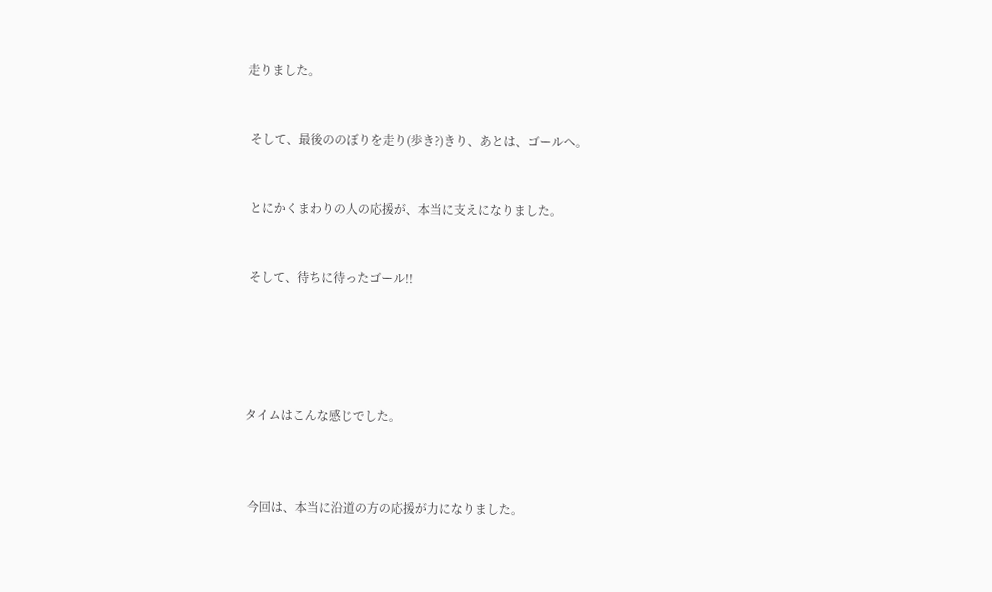走りました。


 そして、最後ののぼりを走り(歩き?)きり、あとは、ゴールへ。


 とにかくまわりの人の応援が、本当に支えになりました。


 そして、待ちに待ったゴール!!





タイムはこんな感じでした。



 今回は、本当に沿道の方の応援が力になりました。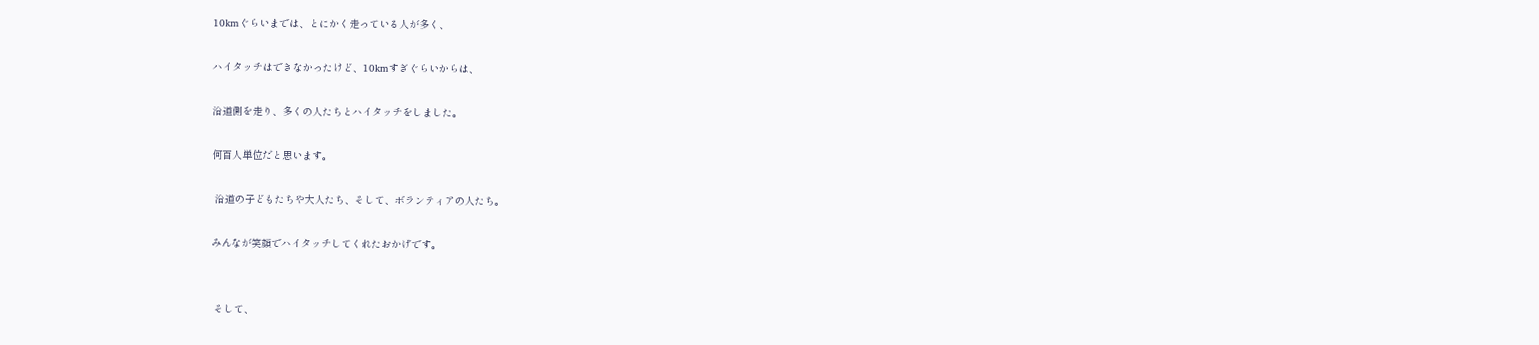10kmぐらいまでは、とにかく走っている人が多く、

ハイタッチはできなかったけど、10kmすぎぐらいからは、

沿道側を走り、多くの人たちとハイタッチをしました。

何百人単位だと思います。

 沿道の子どもたちや大人たち、そして、ボランティアの人たち。

みんなが笑顔でハイタッチしてくれたおかげです。


 そして、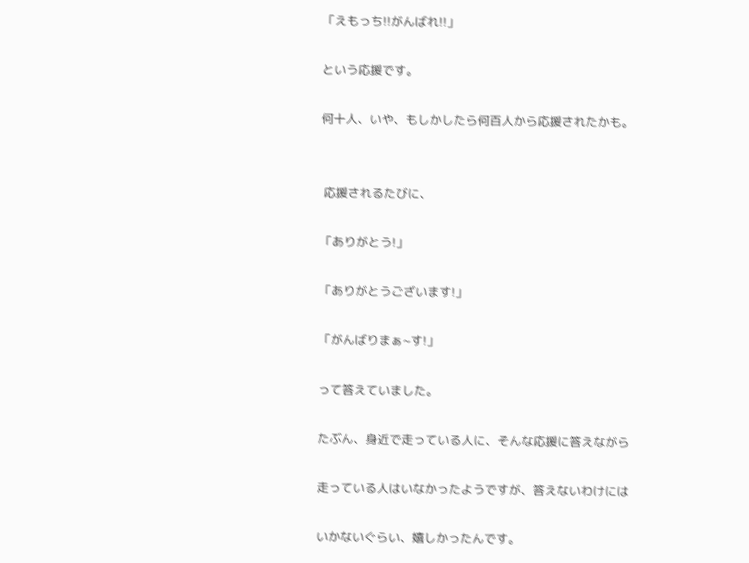「えもっち!!がんばれ!!」

という応援です。

何十人、いや、もしかしたら何百人から応援されたかも。


 応援されるたびに、

「ありがとう!」

「ありがとうございます!」

「がんばりまぁ~す!」

って答えていました。

たぶん、身近で走っている人に、そんな応援に答えながら

走っている人はいなかったようですが、答えないわけには

いかないぐらい、嬉しかったんです。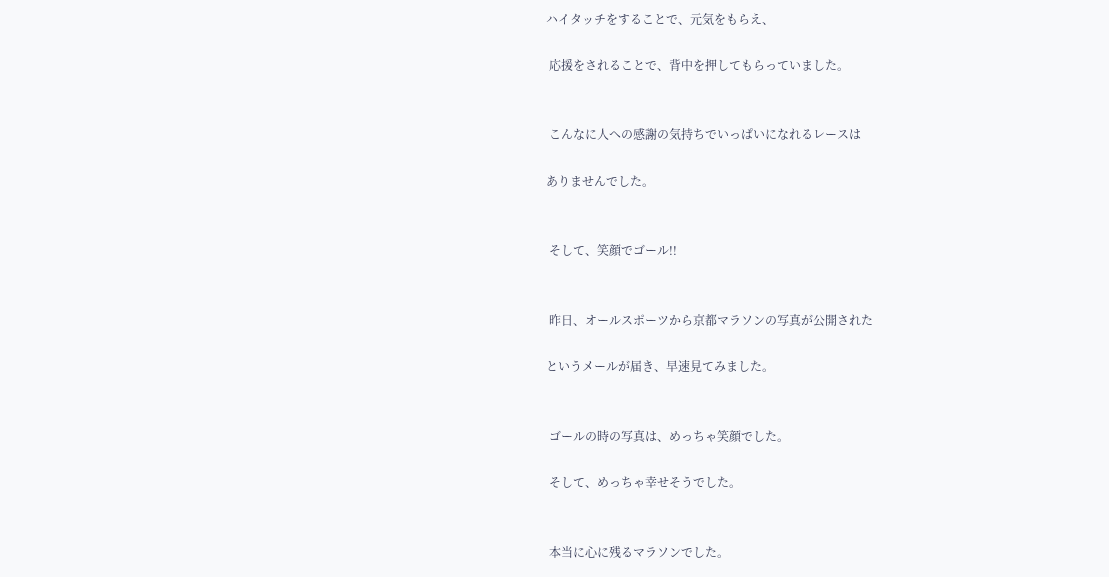ハイタッチをすることで、元気をもらえ、

 応援をされることで、背中を押してもらっていました。


 こんなに人への感謝の気持ちでいっぱいになれるレースは

ありませんでした。


 そして、笑顔でゴール!!


 昨日、オールスポーツから京都マラソンの写真が公開された

というメールが届き、早速見てみました。


 ゴールの時の写真は、めっちゃ笑顔でした。

 そして、めっちゃ幸せそうでした。


 本当に心に残るマラソンでした。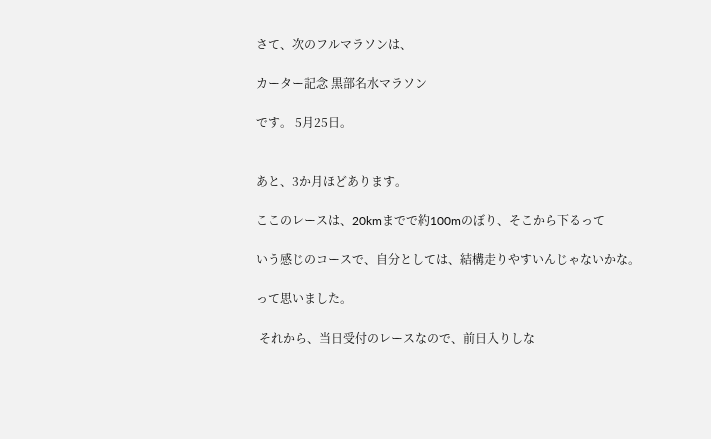さて、次のフルマラソンは、

カーター記念 黒部名水マラソン

です。 5月25日。


あと、3か月ほどあります。

ここのレースは、20kmまでで約100mのぼり、そこから下るって

いう感じのコースで、自分としては、結構走りやすいんじゃないかな。

って思いました。

 それから、当日受付のレースなので、前日入りしな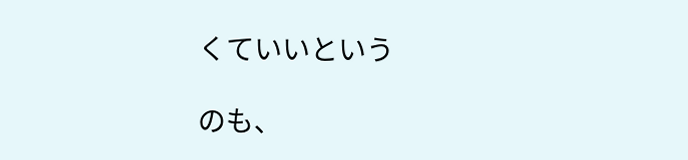くていいという

のも、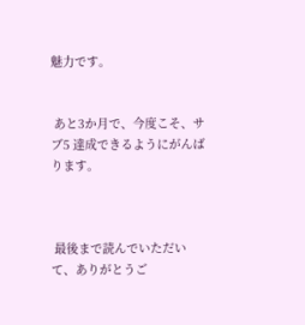魅力です。


 あと3か月で、今度こそ、サブ5 達成できるようにがんばります。



 最後まで読んでいただいて、ありがとうご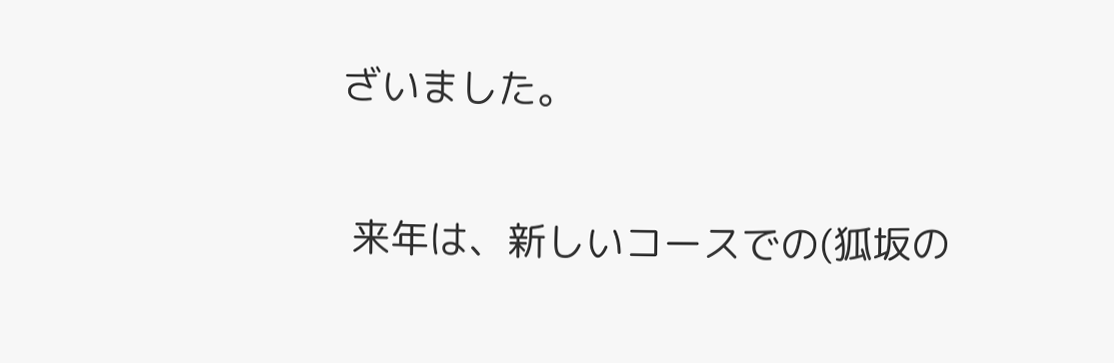ざいました。


 来年は、新しいコースでの(狐坂の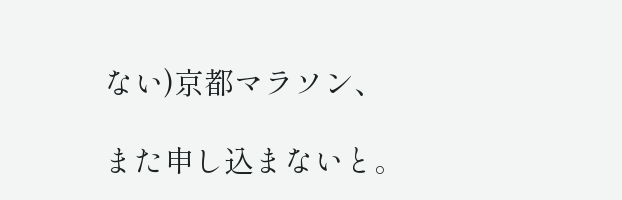ない)京都マラソン、

また申し込まないと。